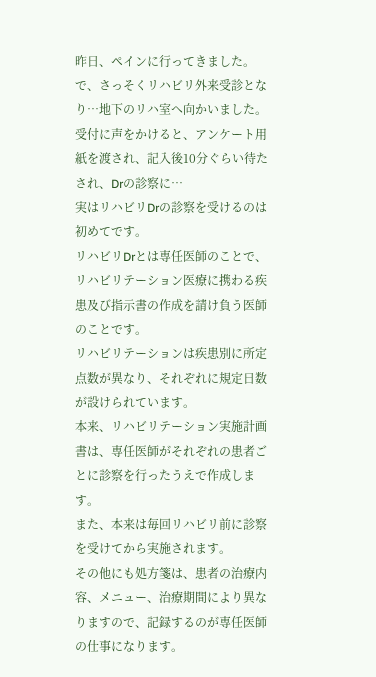昨日、ペインに行ってきました。
で、さっそくリハビリ外来受診となり…地下のリハ室へ向かいました。
受付に声をかけると、アンケート用紙を渡され、記入後10分ぐらい待たされ、Drの診察に…
実はリハビリDrの診察を受けるのは初めてです。
リハビリDrとは専任医師のことで、リハビリテーション医療に携わる疾患及び指示書の作成を請け負う医師のことです。
リハビリテーションは疾患別に所定点数が異なり、それぞれに規定日数が設けられています。
本来、リハビリテーション実施計画書は、専任医師がそれぞれの患者ごとに診察を行ったうえで作成します。
また、本来は毎回リハビリ前に診察を受けてから実施されます。
その他にも処方箋は、患者の治療内容、メニュー、治療期間により異なりますので、記録するのが専任医師の仕事になります。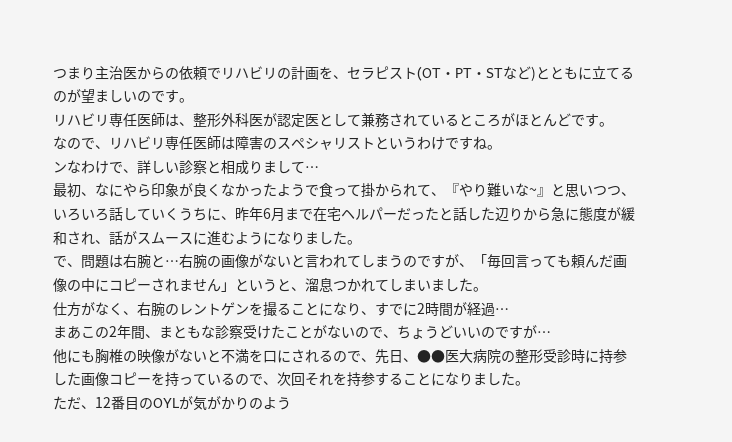つまり主治医からの依頼でリハビリの計画を、セラピスト(OT・PT・STなど)とともに立てるのが望ましいのです。
リハビリ専任医師は、整形外科医が認定医として兼務されているところがほとんどです。
なので、リハビリ専任医師は障害のスペシャリストというわけですね。
ンなわけで、詳しい診察と相成りまして…
最初、なにやら印象が良くなかったようで食って掛かられて、『やり難いな~』と思いつつ、いろいろ話していくうちに、昨年6月まで在宅ヘルパーだったと話した辺りから急に態度が緩和され、話がスムースに進むようになりました。
で、問題は右腕と…右腕の画像がないと言われてしまうのですが、「毎回言っても頼んだ画像の中にコピーされません」というと、溜息つかれてしまいました。
仕方がなく、右腕のレントゲンを撮ることになり、すでに2時間が経過…
まあこの2年間、まともな診察受けたことがないので、ちょうどいいのですが…
他にも胸椎の映像がないと不満を口にされるので、先日、●●医大病院の整形受診時に持参した画像コピーを持っているので、次回それを持参することになりました。
ただ、12番目のOYLが気がかりのよう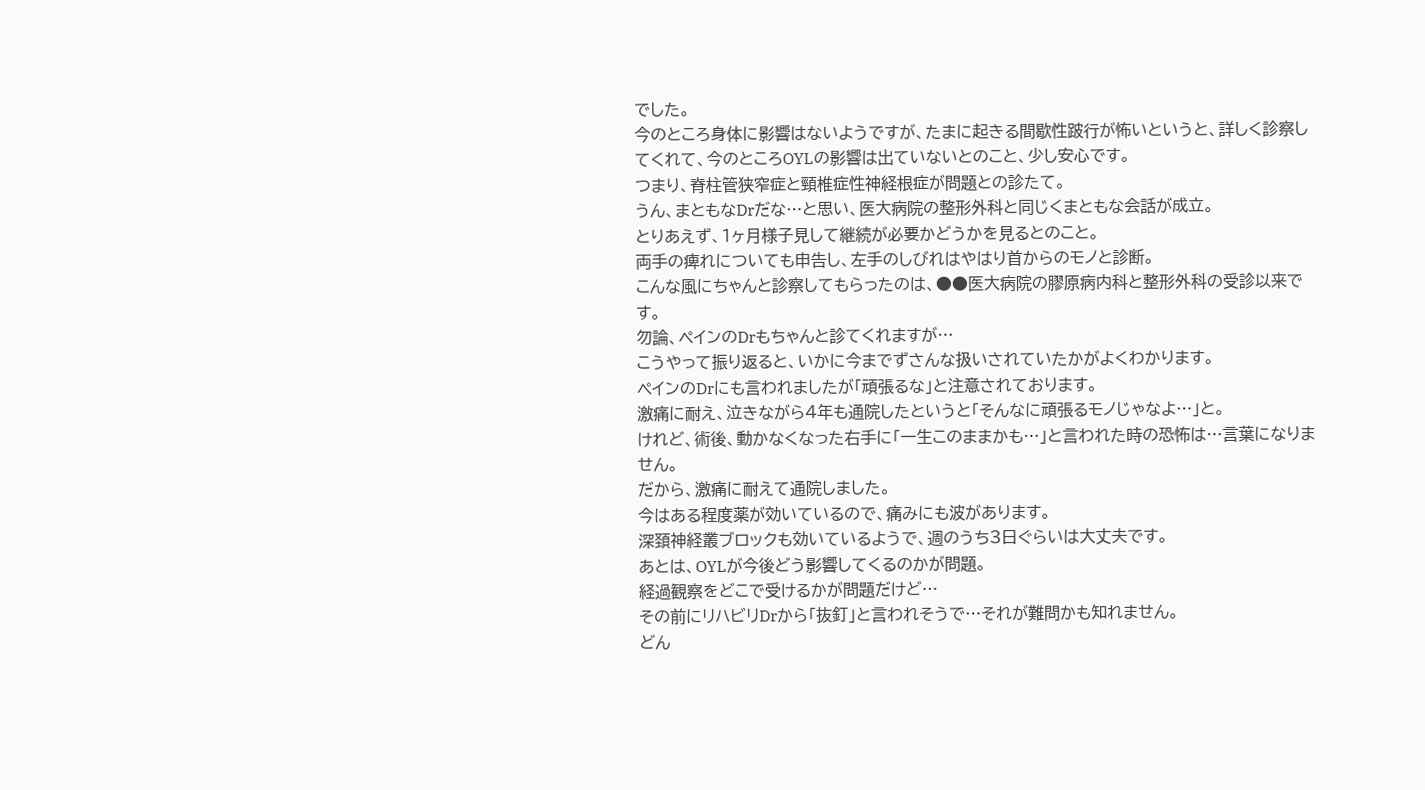でした。
今のところ身体に影響はないようですが、たまに起きる間歇性跛行が怖いというと、詳しく診察してくれて、今のところOYLの影響は出ていないとのこと、少し安心です。
つまり、脊柱管狭窄症と頸椎症性神経根症が問題との診たて。
うん、まともなDrだな…と思い、医大病院の整形外科と同じくまともな会話が成立。
とりあえず、1ヶ月様子見して継続が必要かどうかを見るとのこと。
両手の痺れについても申告し、左手のしびれはやはり首からのモノと診断。
こんな風にちゃんと診察してもらったのは、●●医大病院の膠原病内科と整形外科の受診以来です。
勿論、ペインのDrもちゃんと診てくれますが…
こうやって振り返ると、いかに今までずさんな扱いされていたかがよくわかります。
ペインのDrにも言われましたが「頑張るな」と注意されております。
激痛に耐え、泣きながら4年も通院したというと「そんなに頑張るモノじゃなよ…」と。
けれど、術後、動かなくなった右手に「一生このままかも…」と言われた時の恐怖は…言葉になりません。
だから、激痛に耐えて通院しました。
今はある程度薬が効いているので、痛みにも波があります。
深頚神経叢ブロックも効いているようで、週のうち3日ぐらいは大丈夫です。
あとは、OYLが今後どう影響してくるのかが問題。
経過観察をどこで受けるかが問題だけど…
その前にリハビリDrから「抜釘」と言われそうで…それが難問かも知れません。
どん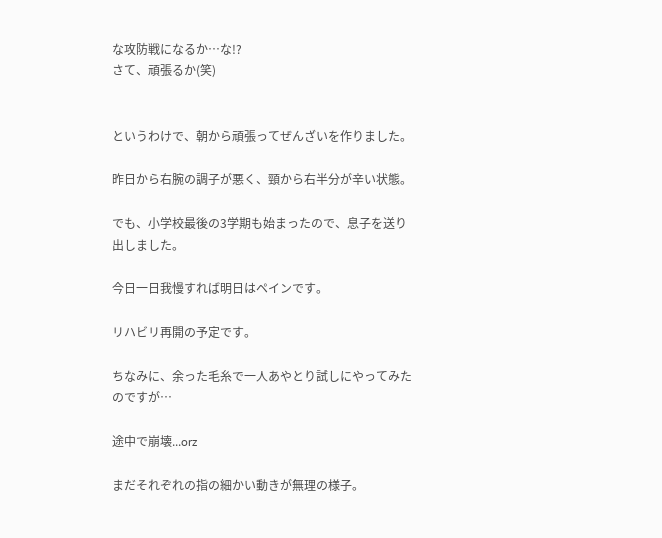な攻防戦になるか…な!?
さて、頑張るか(笑)


というわけで、朝から頑張ってぜんざいを作りました。

昨日から右腕の調子が悪く、頸から右半分が辛い状態。

でも、小学校最後の3学期も始まったので、息子を送り出しました。

今日一日我慢すれば明日はペインです。

リハビリ再開の予定です。

ちなみに、余った毛糸で一人あやとり試しにやってみたのですが…

途中で崩壊...orz

まだそれぞれの指の細かい動きが無理の様子。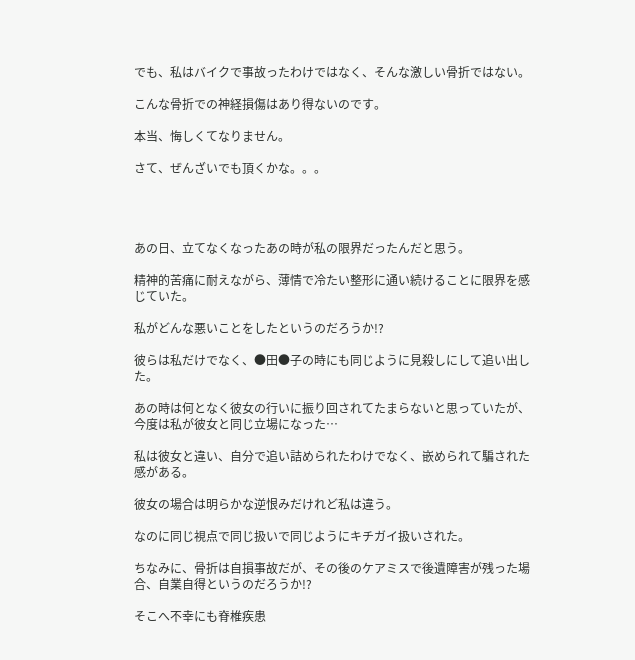でも、私はバイクで事故ったわけではなく、そんな激しい骨折ではない。

こんな骨折での神経損傷はあり得ないのです。

本当、悔しくてなりません。

さて、ぜんざいでも頂くかな。。。




あの日、立てなくなったあの時が私の限界だったんだと思う。

精神的苦痛に耐えながら、薄情で冷たい整形に通い続けることに限界を感じていた。

私がどんな悪いことをしたというのだろうか!?

彼らは私だけでなく、●田●子の時にも同じように見殺しにして追い出した。

あの時は何となく彼女の行いに振り回されてたまらないと思っていたが、今度は私が彼女と同じ立場になった…

私は彼女と違い、自分で追い詰められたわけでなく、嵌められて騙された感がある。

彼女の場合は明らかな逆恨みだけれど私は違う。

なのに同じ視点で同じ扱いで同じようにキチガイ扱いされた。

ちなみに、骨折は自損事故だが、その後のケアミスで後遺障害が残った場合、自業自得というのだろうか!?

そこへ不幸にも脊椎疾患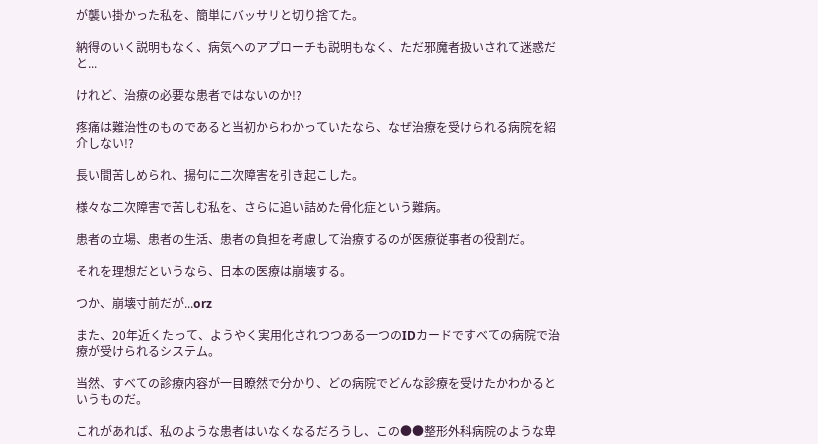が襲い掛かった私を、簡単にバッサリと切り捨てた。

納得のいく説明もなく、病気へのアプローチも説明もなく、ただ邪魔者扱いされて迷惑だと...

けれど、治療の必要な患者ではないのか!?

疼痛は難治性のものであると当初からわかっていたなら、なぜ治療を受けられる病院を紹介しない!?

長い間苦しめられ、揚句に二次障害を引き起こした。

様々な二次障害で苦しむ私を、さらに追い詰めた骨化症という難病。

患者の立場、患者の生活、患者の負担を考慮して治療するのが医療従事者の役割だ。

それを理想だというなら、日本の医療は崩壊する。

つか、崩壊寸前だが...orz

また、20年近くたって、ようやく実用化されつつある一つのIDカードですべての病院で治療が受けられるシステム。

当然、すべての診療内容が一目瞭然で分かり、どの病院でどんな診療を受けたかわかるというものだ。

これがあれば、私のような患者はいなくなるだろうし、この●●整形外科病院のような卑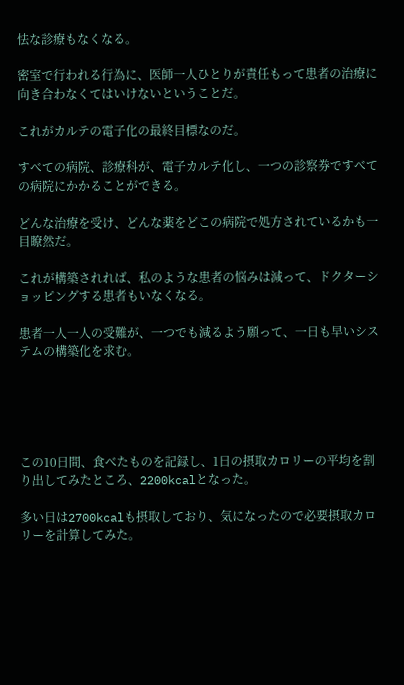怯な診療もなくなる。

密室で行われる行為に、医師一人ひとりが責任もって患者の治療に向き合わなくてはいけないということだ。

これがカルテの電子化の最終目標なのだ。

すべての病院、診療科が、電子カルテ化し、一つの診察券ですべての病院にかかることができる。

どんな治療を受け、どんな薬をどこの病院で処方されているかも一目瞭然だ。

これが構築されれば、私のような患者の悩みは減って、ドクターショッピングする患者もいなくなる。

患者一人一人の受難が、一つでも減るよう願って、一日も早いシステムの構築化を求む。





この10日間、食べたものを記録し、1日の摂取カロリーの平均を割り出してみたところ、2200kcalとなった。

多い日は2700kcalも摂取しており、気になったので必要摂取カロリーを計算してみた。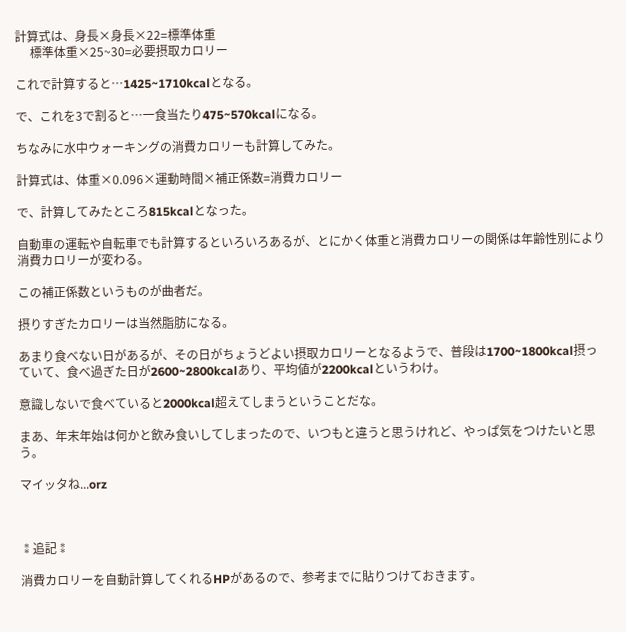計算式は、身長×身長×22=標準体重
     標準体重×25~30=必要摂取カロリー

これで計算すると…1425~1710kcalとなる。

で、これを3で割ると…一食当たり475~570kcalになる。

ちなみに水中ウォーキングの消費カロリーも計算してみた。

計算式は、体重×0.096×運動時間×補正係数=消費カロリー

で、計算してみたところ815kcalとなった。

自動車の運転や自転車でも計算するといろいろあるが、とにかく体重と消費カロリーの関係は年齢性別により消費カロリーが変わる。

この補正係数というものが曲者だ。

摂りすぎたカロリーは当然脂肪になる。

あまり食べない日があるが、その日がちょうどよい摂取カロリーとなるようで、普段は1700~1800kcal摂っていて、食べ過ぎた日が2600~2800kcalあり、平均値が2200kcalというわけ。

意識しないで食べていると2000kcal超えてしまうということだな。

まあ、年末年始は何かと飲み食いしてしまったので、いつもと違うと思うけれど、やっぱ気をつけたいと思う。

マイッタね...orz



⁑追記⁑

消費カロリーを自動計算してくれるHPがあるので、参考までに貼りつけておきます。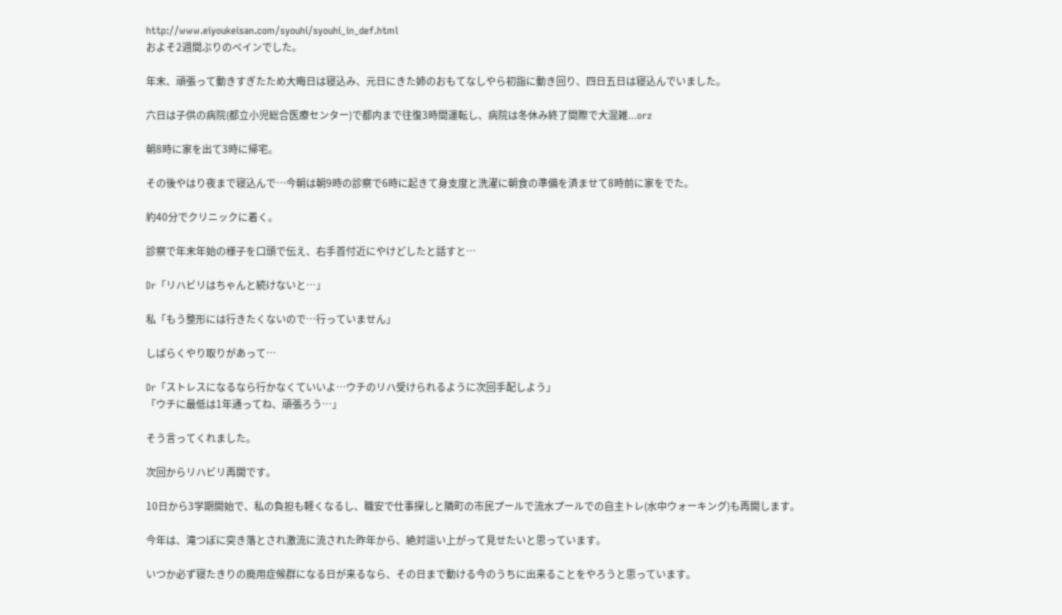http://www.eiyoukeisan.com/syouhi/syouhi_in_def.html
およそ2週間ぶりのペインでした。

年末、頑張って動きすぎたため大晦日は寝込み、元日にきた姉のおもてなしやら初詣に動き回り、四日五日は寝込んでいました。

六日は子供の病院(都立小児総合医療センター)で都内まで往復3時間運転し、病院は冬休み終了間際で大混雑...orz

朝8時に家を出て3時に帰宅。

その後やはり夜まで寝込んで…今朝は朝9時の診察で6時に起きて身支度と洗濯に朝食の準備を済ませて8時前に家をでた。

約40分でクリニックに着く。

診察で年末年始の様子を口頭で伝え、右手首付近にやけどしたと話すと…

Dr「リハビリはちゃんと続けないと…」

私「もう整形には行きたくないので…行っていません」

しばらくやり取りがあって…

Dr「ストレスになるなら行かなくていいよ…ウチのリハ受けられるように次回手配しよう」
「ウチに最低は1年通ってね、頑張ろう…」

そう言ってくれました。

次回からリハビリ再開です。

10日から3学期開始で、私の負担も軽くなるし、職安で仕事探しと隣町の市民プールで流水プールでの自主トレ(水中ウォーキング)も再開します。

今年は、滝つぼに突き落とされ激流に流された昨年から、絶対這い上がって見せたいと思っています。

いつか必ず寝たきりの廃用症候群になる日が来るなら、その日まで動ける今のうちに出来ることをやろうと思っています。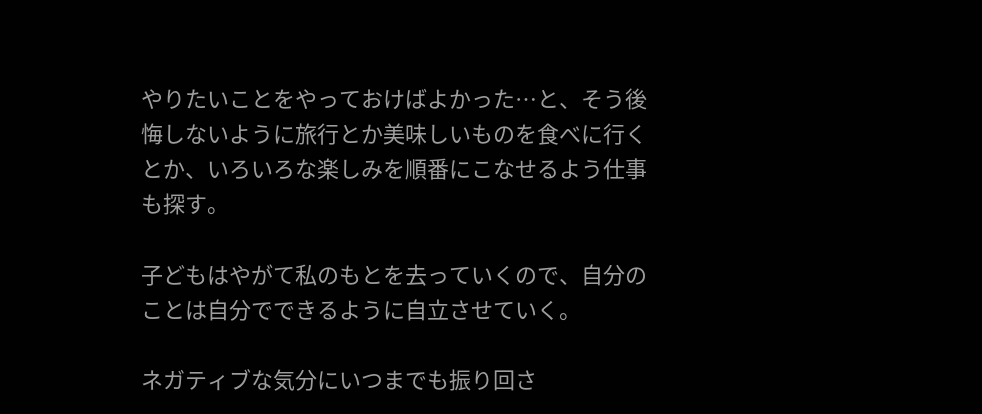やりたいことをやっておけばよかった…と、そう後悔しないように旅行とか美味しいものを食べに行くとか、いろいろな楽しみを順番にこなせるよう仕事も探す。

子どもはやがて私のもとを去っていくので、自分のことは自分でできるように自立させていく。

ネガティブな気分にいつまでも振り回さ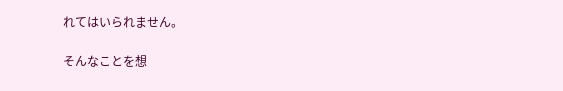れてはいられません。

そんなことを想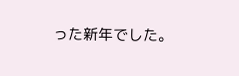った新年でした。